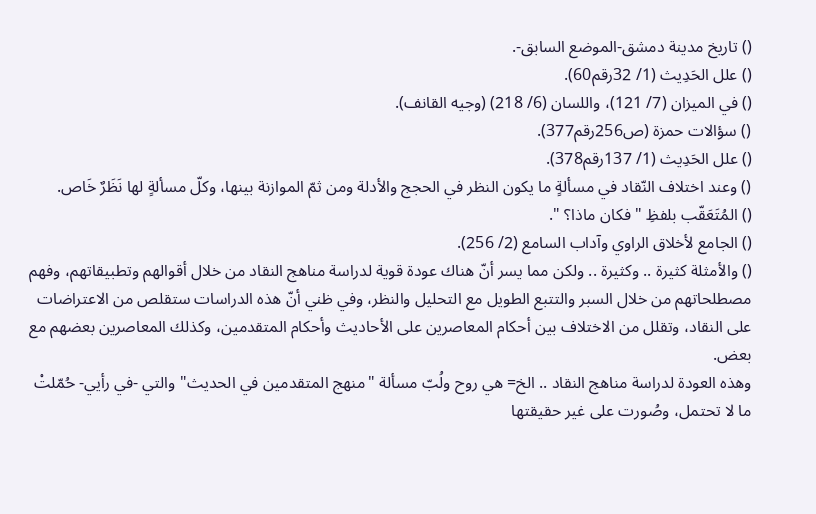() تاريخ مدينة دمشق-الموضع السابق-.
() علل الحَدِيث (1/ 32رقم60).
() في الميزان (7/ 121)، واللسان (6/ 218) (وجيه القانف).
() سؤالات حمزة (ص256رقم377).
() علل الحَدِيث (1/ 137رقم378).
() وعند اختلاف النّقاد في مسألةٍ ما يكون النظر في الحجج والأدلة ومن ثمّ الموازنة بينها، وكلّ مسألةٍ لها نَظَرٌ خَاص.
() المُتَعَقّب بلفظِ " فكان ماذا؟ ".
() الجامع لأخلاق الراوي وآداب السامع (2/ 256).
() والأمثلة كثيرة .. وكثيرة .. ولكن مما يسر أنّ هناك عودة قوية لدراسة مناهج النقاد من خلال أقوالهم وتطبيقاتهم، وفهم مصطلحاتهم من خلال السبر والتتبع الطويل مع التحليل والنظر، وفي ظني أنّ هذه الدراسات ستقلص من الاعتراضات على النقاد، وتقلل من الاختلاف بين أحكام المعاصرين على الأحاديث وأحكام المتقدمين، وكذلك المعاصرين بعضهم مع بعض.
وهذه العودة لدراسة مناهج النقاد .. الخ= هي روح ولُبّ مسألة "منهج المتقدمين في الحديث" والتي -في رأيي- حُمّلتْ ما لا تحتمل، وصُورت على غير حقيقتها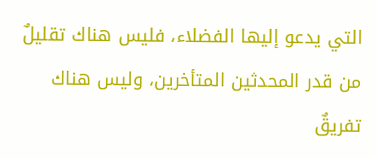التي يدعو إليها الفضلاء، فليس هناك تقليلٌ من قدر المحدثين المتأخرين، وليس هناك تفريقٌ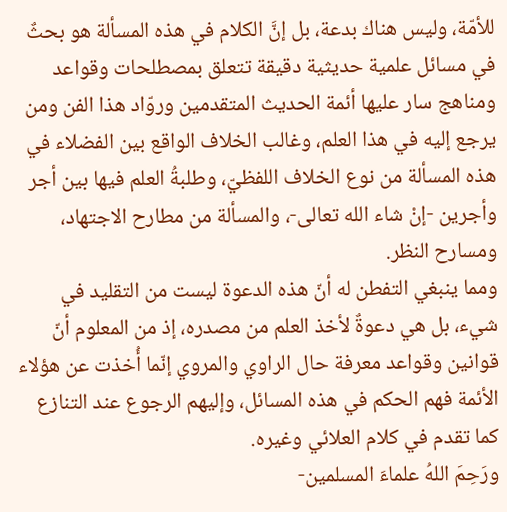للأمّة، وليس هناك بدعة، بل إنَّ الكلام في هذه المسألة هو بحثٌ في مسائل علمية حديثية دقيقة تتعلق بمصطلحات وقواعد ومناهج سار عليها أئمة الحديث المتقدمين وروّاد هذا الفن ومن يرجع إليه في هذا العلم، وغالب الخلاف الواقع بين الفضلاء في هذه المسألة من نوع الخلاف اللفظيّ، وطلبةُ العلم فيها بين أجر وأجرين -إنْ شاء الله تعالى-، والمسألة من مطارح الاجتهاد، ومسارح النظر.
ومما ينبغي التفطن له أنّ هذه الدعوة ليست من التقليد في شيء، بل هي دعوةٌ لأخذ العلم من مصدره، إذ من المعلوم أنّ قوانين وقواعد معرفة حال الراوي والمروي إنّما أُخذت عن هؤلاء الأئمة فهم الحكم في هذه المسائل، وإليهم الرجوع عند التنازع كما تقدم في كلام العلائي وغيره.
ورَحِمَ اللهُ علماءَ المسلمين-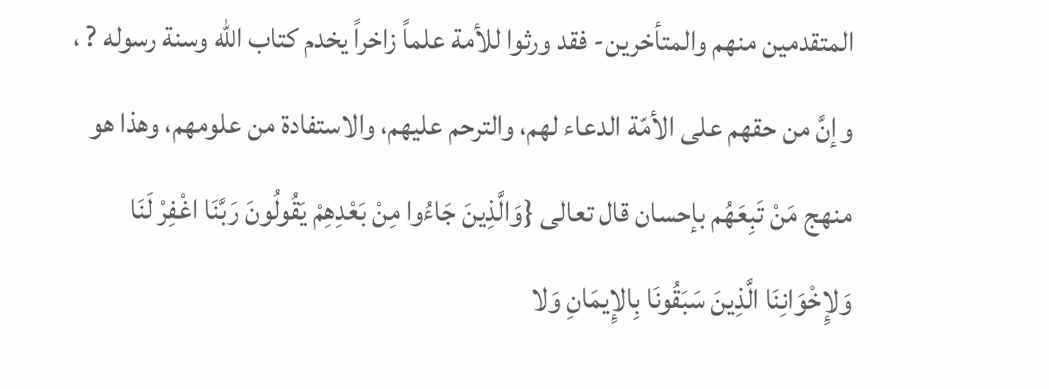المتقدمين منهم والمتأخرين- فقد ورثوا للأمة علماً زاخراً يخدم كتاب الله وسنة رسوله ? ، وإنَّ من حقهم على الأمّة الدعاء لهم، والترحم عليهم، والاستفادة من علومهم، وهذا هو منهج مَنْ تَبِعَهُم بإحسان قال تعالى {وَالَّذِينَ جَاءُوا مِنْ بَعْدِهِمْ يَقُولُونَ رَبَّنَا اغْفِرْ لَنَا وَلإِخْوَانِنَا الَّذِينَ سَبَقُونَا بِالإِيمَانِ وَلا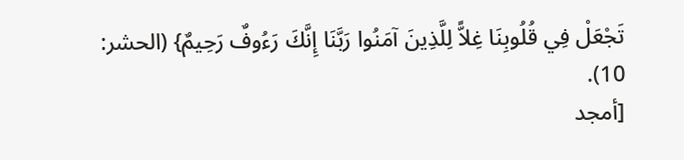تَجْعَلْ فِي قُلُوبِنَا غِلاًّ لِلَّذِينَ آمَنُوا رَبَّنَا إِنَّكَ رَءُوفٌ رَحِيمٌ} (الحشر: 10).
[أمجد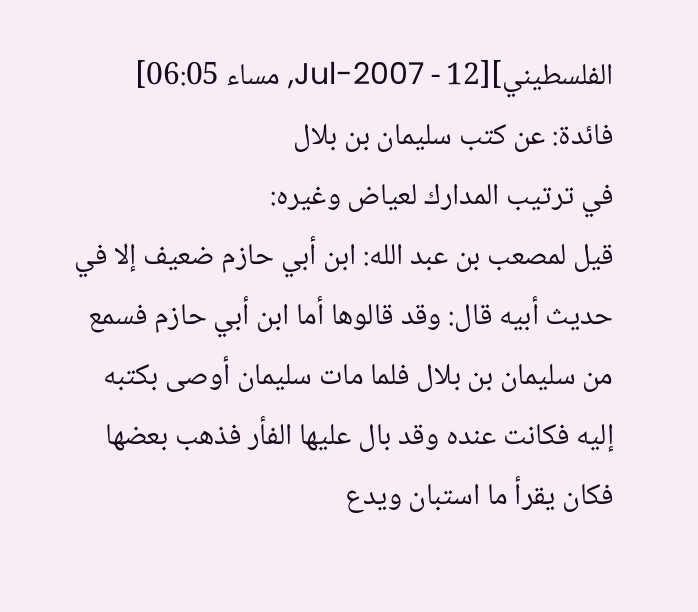الفلسطيني][12 - Jul-2007, مساء 06:05]
فائدة: عن كتب سليمان بن بلال
في ترتيب المدارك لعياض وغيره:
قيل لمصعب بن عبد الله: ابن أبي حازم ضعيف إلا في حديث أبيه قال: وقد قالوها أما ابن أبي حازم فسمع من سليمان بن بلال فلما مات سليمان أوصى بكتبه إليه فكانت عنده وقد بال عليها الفأر فذهب بعضها فكان يقرأ ما استبان ويدع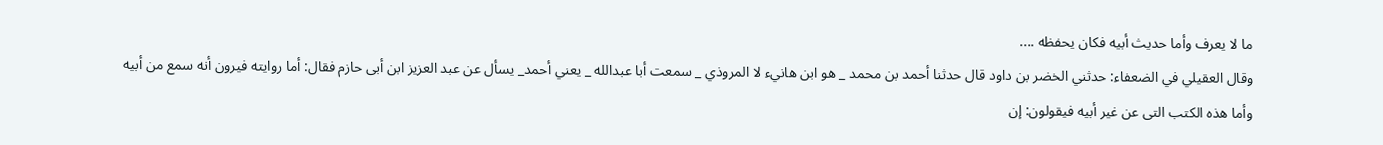ما لا يعرف وأما حديث أبيه فكان يحفظه ....
وقال العقيلي في الضعفاء: حدثني الخضر بن داود قال حدثنا أحمد بن محمد _ هو ابن هانيء لا المروذي _ سمعت أبا عبدالله _ يعني أحمد_ يسأل عن عبد العزيز ابن أبى حازم فقال: أما روايته فيرون أنه سمع من أبيه
وأما هذه الكتب التى عن غير أبيه فيقولون: إن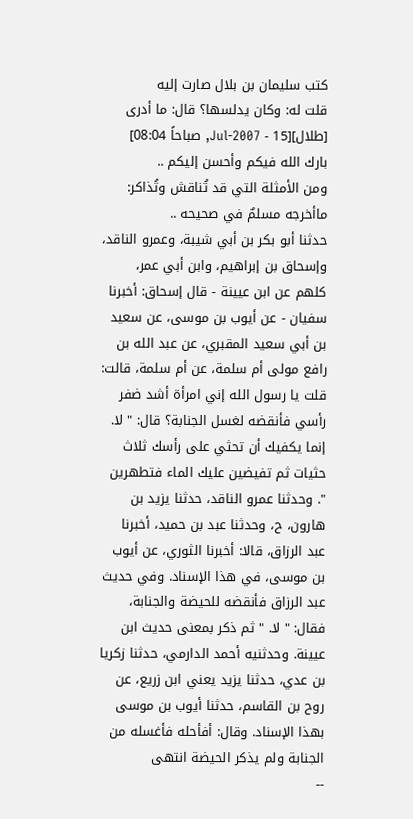كتب سليمان بن بلال صارت إليه
قلت له: وكان يدلسها؟ قال: ما أدرى
[طلال][15 - Jul-2007, صباحاً 08:04]
بارك الله فيكم وأحسن إليكم ..
ومن الأمثلة التي قد تُناقش وتُذاكر: ماأخرجه مسلمٌ في صحيحه ..
حدثنا أبو بكر بن أبي شيبة، وعمرو الناقد، وإسحاق بن إبراهيم، وابن أبي عمر، كلهم عن ابن عيينة - قال إسحاق: أخبرنا سفيان - عن أيوب بن موسى، عن سعيد بن أبي سعيد المقبري، عن عبد الله بن رافع مولى أم سلمة، عن أم سلمة، قالت: قلت يا رسول الله إني امرأة أشد ضفر رأسي فأنقضه لغسل الجنابة؟ قال: " لا. إنما يكفيك أن تحثي على رأسك ثلاث حثيات ثم تفيضين عليك الماء فتطهرين ". وحدثنا عمرو الناقد، حدثنا يزيد بن هارون، ح، وحدثنا عبد بن حميد، أخبرنا عبد الرزاق، قالا: أخبرنا الثوري، عن أيوب بن موسى، في هذا الإسناد. وفي حديث عبد الرزاق فأنقضه للحيضة والجنابة، فقال: " لا. " ثم ذكر بمعنى حديث ابن عيينة. وحدثنيه أحمد الدارمي، حدثنا زكريا بن عدي، حدثنا يزيد يعني ابن زريع، عن روح بن القاسم، حدثنا أيوب بن موسى بهذا الإسناد. وقال: أفأحله فأغسله من الجنابة ولم يذكر الحيضة انتهى
--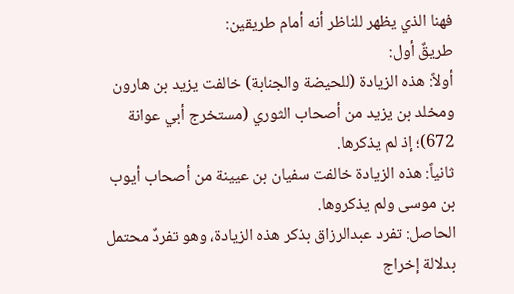فهنا الذي يظهر للناظر أنه أمام طريقين:
طريقٌ أول:
أولاً: هذه الزيادة (للحيضة والجنابة) خالفت يزيد بن هارون ومخلد بن يزيد من أصحاب الثوري (مستخرج أبي عوانة 672)؛ إذ لم يذكرها.
ثانياً: هذه الزيادة خالفت سفيان بن عيينة من أصحاب أيوب بن موسى ولم يذكروها.
الحاصل: تفرد عبدالرزاق بذكر هذه الزيادة، وهو تفردٌ محتمل بدلالة إخراج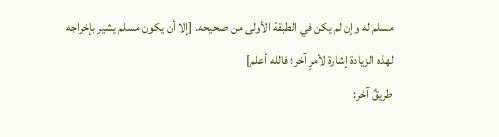مسلم له وإن لم يكن في الطبقة الأولى من صحيحه. [إلا أن يكون مسلم يشير بإخراجه لهذه الزيادة إشارة لأمرٍ آخر؛ فالله أعلم]
طريقٌ آخر: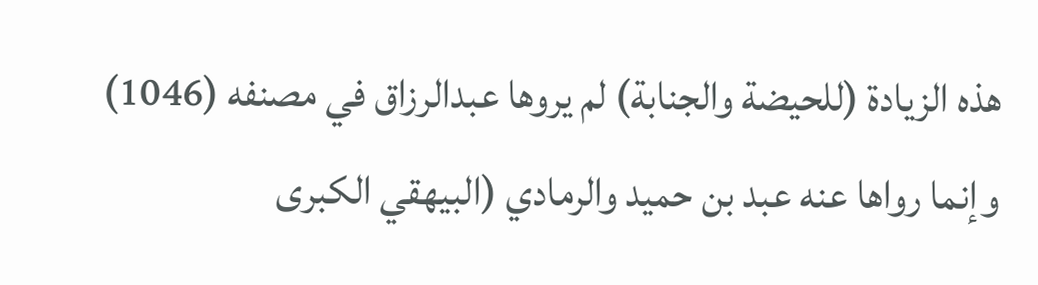هذه الزيادة (للحيضة والجنابة) لم يروها عبدالرزاق في مصنفه (1046) وإنما رواها عنه عبد بن حميد والرمادي (البيهقي الكبرى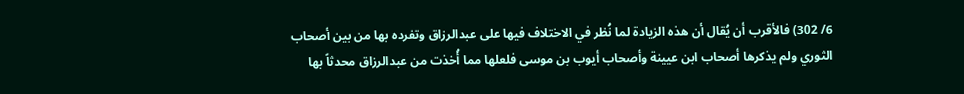6/ 302) فالأقرب أن يُقال أن هذه الزيادة لما نُظر في الاختلاف فيها على عبدالرزاق وتفرده بها من بين أصحاب الثوري ولم يذكرها أصحاب ابن عيينة وأصحاب أيوب بن موسى فلعلها مما أُخذت من عبدالرزاق محدثاً بها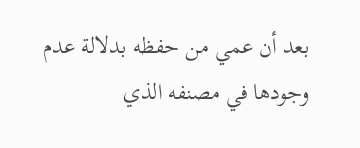بعد أن عمي من حفظه بدلالة عدم وجودها في مصنفه الذي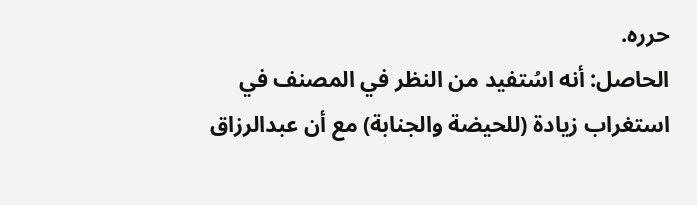حرره.
الحاصل: أنه اسُتفيد من النظر في المصنف في استغراب زيادة (للحيضة والجنابة) مع أن عبدالرزاق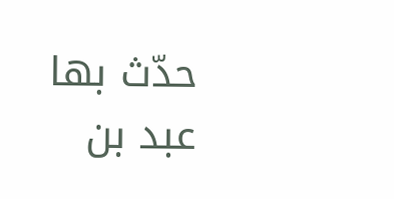حدّث بها عبد بن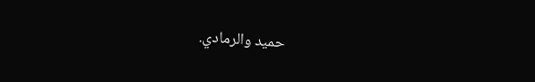حميد والرمادي.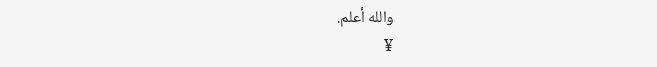والله أعلم.
¥